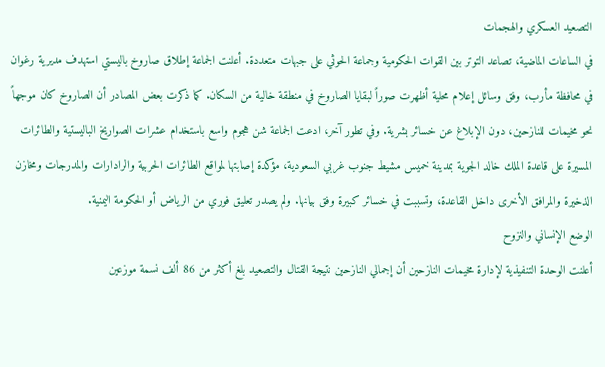التصعيد العسكري والهجمات
في الساعات الماضية، تصاعد التوتر بين القوات الحكومية وجماعة الحوثي على جبهات متعددة. أعلنت الجماعة إطلاق صاروخ باليستي استهدف مديرية رغوان في محافظة مأرب، وفق وسائل إعلام محلية أظهرت صوراً لبقايا الصاروخ في منطقة خالية من السكان. كما ذكرت بعض المصادر أن الصاروخ كان موجهاً نحو مخيمات للنازحين، دون الإبلاغ عن خسائر بشرية. وفي تطور آخر، ادعت الجماعة شن هجوم واسع باستخدام عشرات الصواريخ الباليستية والطائرات المسيرة على قاعدة الملك خالد الجوية بمدينة خميس مشيط جنوب غربي السعودية، مؤكدة إصابتها لمواقع الطائرات الحربية والرادارات والمدرجات ومخازن الذخيرة والمرافق الأخرى داخل القاعدة، وتسببت في خسائر كبيرة وفق بيانها. ولم يصدر تعليق فوري من الرياض أو الحكومة اليمنية.
الوضع الإنساني والنزوح
أعلنت الوحدة التنفيذية لإدارة مخيمات النازحين أن إجمالي النازحين نتيجة القتال والتصعيد بلغ أكثر من 86 ألف نسمة موزعين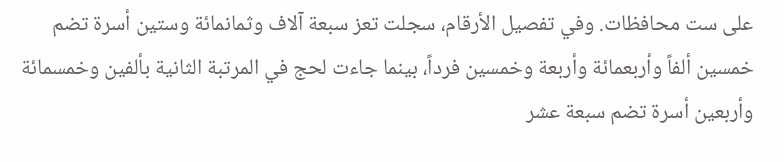على ست محافظات. وفي تفصيل الأرقام، سجلت تعز سبعة آلاف وثمانمائة وستين أسرة تضم خمسين ألفاً وأربعمائة وأربعة وخمسين فرداً، بينما جاءت لحج في المرتبة الثانية بألفين وخمسمائة وأربعين أسرة تضم سبعة عشر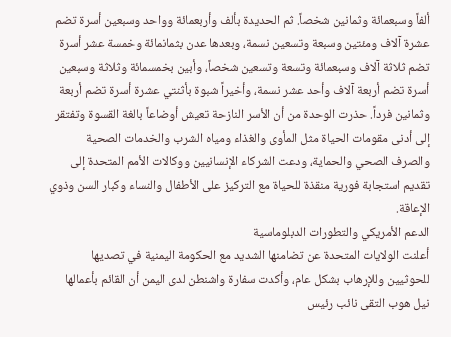ألفاً وسبعمائة وثمانين شخصاً. ثم الحديدة بألف وأربعمائة وواحد وسبعين أسرة تضم عشرة آلاف ومئتين وسبعة وتسعين نسمة، وبعدها عدن بثمانمائة وخمسة عشر أسرة تضم ثلاثة آلاف وسبعمائة وتسعة وتسعين شخصاً، وأبين بخمسمائة وثلاثة وسبعين أسرة تضم أربعة آلاف وأحد عشر نسمة، وأخيراً شبوة بأثنتي عشرة أسرة تضم أربعة وثمانين فرداً. حذرت الوحدة من أن الأسر النازحة تعيش أوضاعاً بالغة القسوة وتفتقر إلى أدنى مقومات الحياة مثل المأوى والغذاء ومياه الشرب والخدمات الصحية والصرف الصحي والحماية، ودعت الشركاء الإنسانيين ووكالات الأمم المتحدة إلى تقديم استجابة فورية منقذة للحياة مع التركيز على الأطفال والنساء وكبار السن وذوي الإعاقة.
الدعم الأمريكي والتطورات الدبلوماسية
أعلنت الولايات المتحدة عن تضامنها الشديد مع الحكومة اليمنية في تصديها للحوثيين وللإرهاب بشكل عام، وأكدت سفارة واشنطن لدى اليمن أن القائم بأعمالها نيل هوب التقى نائب رئيس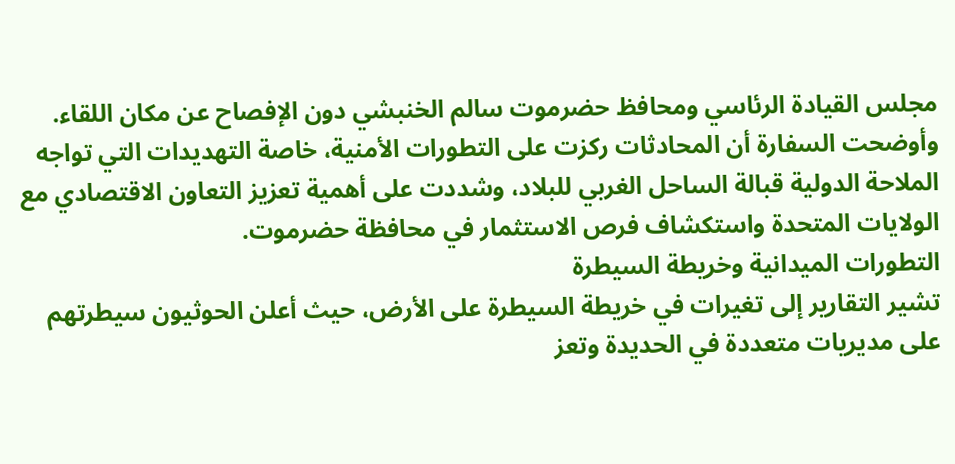مجلس القيادة الرئاسي ومحافظ حضرموت سالم الخنبشي دون الإفصاح عن مكان اللقاء. وأوضحت السفارة أن المحادثات ركزت على التطورات الأمنية، خاصة التهديدات التي تواجه الملاحة الدولية قبالة الساحل الغربي للبلاد، وشددت على أهمية تعزيز التعاون الاقتصادي مع الولايات المتحدة واستكشاف فرص الاستثمار في محافظة حضرموت.
التطورات الميدانية وخريطة السيطرة
تشير التقارير إلى تغيرات في خريطة السيطرة على الأرض، حيث أعلن الحوثيون سيطرتهم على مديريات متعددة في الحديدة وتعز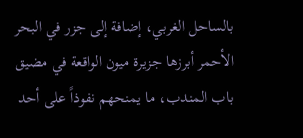بالساحل الغربي، إضافة إلى جزر في البحر الأحمر أبرزها جزيرة ميون الواقعة في مضيق باب المندب، ما يمنحهم نفوذاً على أحد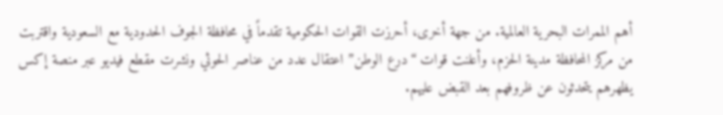أهم الممرات البحرية العالمية. من جهة أخرى، أحرزت القوات الحكومية تقدماً في محافظة الجوف الحدودية مع السعودية واقتربت من مركز المحافظة مدينة الحزم، وأعلنت قوات “درع الوطن” اعتقال عدد من عناصر الحوثي ونشرت مقطع فيديو عبر منصة إكس يظهرهم يتحدثون عن ظروفهم بعد القبض عليهم.